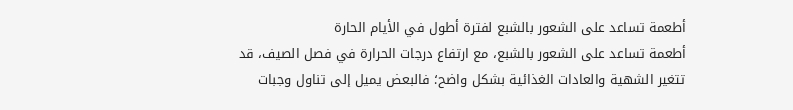أطعمة تساعد على الشعور بالشبع لفترة أطول في الأيام الحارة
أطعمة تساعد على الشعور بالشبع، مع ارتفاع درجات الحرارة في فصل الصيف، قد تتغير الشهية والعادات الغذائية بشكل واضح؛ فالبعض يميل إلى تناول وجبات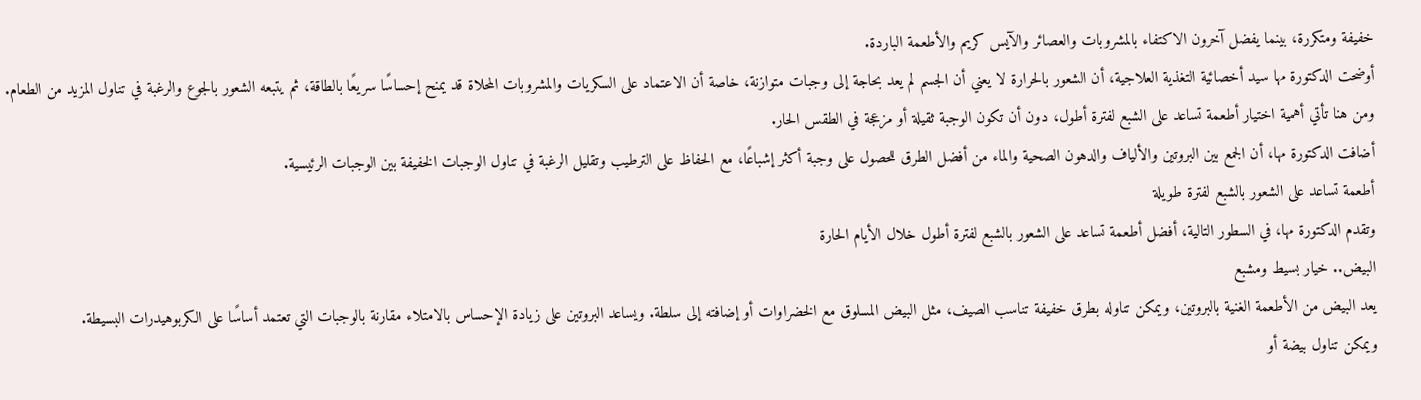خفيفة ومتكررة، بينما يفضل آخرون الاكتفاء بالمشروبات والعصائر والآيس كريم والأطعمة الباردة.
أوضحت الدكتورة مها سيد أخصائية التغذية العلاجية، أن الشعور بالحرارة لا يعني أن الجسم لم يعد بحاجة إلى وجبات متوازنة، خاصة أن الاعتماد على السكريات والمشروبات المحلاة قد يمنح إحساسًا سريعًا بالطاقة، ثم يتبعه الشعور بالجوع والرغبة في تناول المزيد من الطعام.
ومن هنا تأتي أهمية اختيار أطعمة تساعد على الشبع لفترة أطول، دون أن تكون الوجبة ثقيلة أو مزعجة في الطقس الحار.
أضافت الدكتورة مها، أن الجمع بين البروتين والألياف والدهون الصحية والماء من أفضل الطرق للحصول على وجبة أكثر إشباعًا، مع الحفاظ على الترطيب وتقليل الرغبة في تناول الوجبات الخفيفة بين الوجبات الرئيسية.
أطعمة تساعد على الشعور بالشبع لفترة طويلة
وتقدم الدكتورة مها، في السطور التالية، أفضل أطعمة تساعد على الشعور بالشبع لفترة أطول خلال الأيام الحارة
البيض.. خيار بسيط ومشبع
يعد البيض من الأطعمة الغنية بالبروتين، ويمكن تناوله بطرق خفيفة تناسب الصيف، مثل البيض المسلوق مع الخضراوات أو إضافته إلى سلطة. ويساعد البروتين على زيادة الإحساس بالامتلاء مقارنة بالوجبات التي تعتمد أساسًا على الكربوهيدرات البسيطة.
ويمكن تناول بيضة أو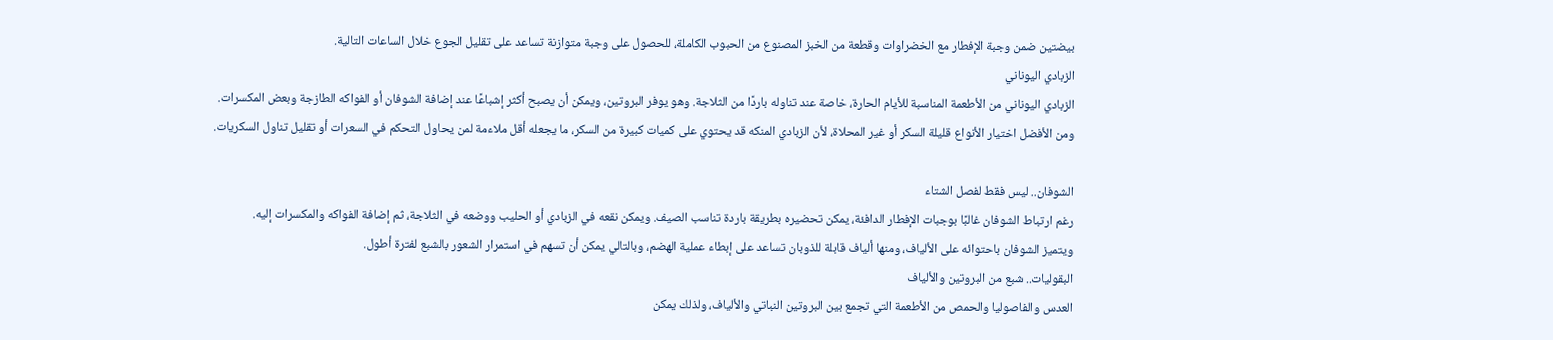بيضتين ضمن وجبة الإفطار مع الخضراوات وقطعة من الخبز المصنوع من الحبوب الكاملة، للحصول على وجبة متوازنة تساعد على تقليل الجوع خلال الساعات التالية.
الزبادي اليوناني
الزبادي اليوناني من الأطعمة المناسبة للأيام الحارة، خاصة عند تناوله باردًا من الثلاجة. وهو يوفر البروتين، ويمكن أن يصبح أكثر إشباعًا عند إضافة الشوفان أو الفواكه الطازجة وبعض المكسرات.
ومن الأفضل اختيار الأنواع قليلة السكر أو غير المحلاة، لأن الزبادي المنكه قد يحتوي على كميات كبيرة من السكر، ما يجعله أقل ملاءمة لمن يحاول التحكم في السعرات أو تقليل تناول السكريات.

الشوفان.. ليس فقط لفصل الشتاء
رغم ارتباط الشوفان غالبًا بوجبات الإفطار الدافئة، يمكن تحضيره بطريقة باردة تناسب الصيف. ويمكن نقعه في الزبادي أو الحليب ووضعه في الثلاجة، ثم إضافة الفواكه والمكسرات إليه.
ويتميز الشوفان باحتوائه على الألياف، ومنها ألياف قابلة للذوبان تساعد على إبطاء عملية الهضم، وبالتالي يمكن أن تسهم في استمرار الشعور بالشبع لفترة أطول.
البقوليات.. شبع من البروتين والألياف
العدس والفاصوليا والحمص من الأطعمة التي تجمع بين البروتين النباتي والألياف، ولذلك يمكن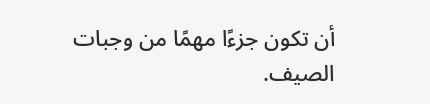أن تكون جزءًا مهمًا من وجبات الصيف.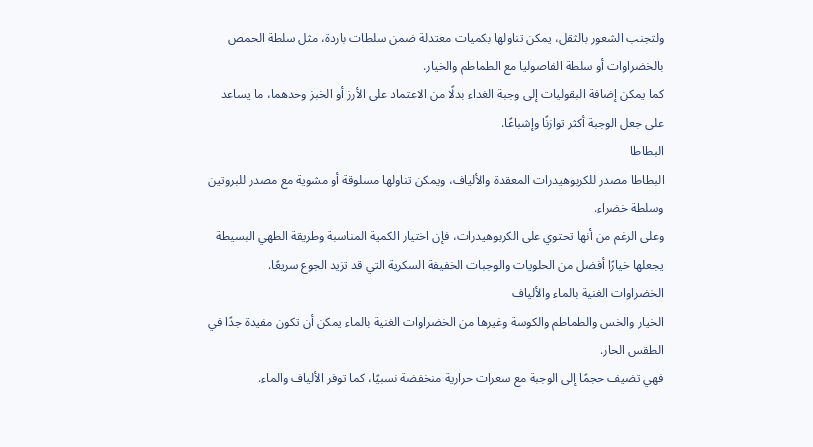ولتجنب الشعور بالثقل، يمكن تناولها بكميات معتدلة ضمن سلطات باردة، مثل سلطة الحمص بالخضراوات أو سلطة الفاصوليا مع الطماطم والخيار.
كما يمكن إضافة البقوليات إلى وجبة الغداء بدلًا من الاعتماد على الأرز أو الخبز وحدهما، ما يساعد على جعل الوجبة أكثر توازنًا وإشباعًا.
البطاطا
البطاطا مصدر للكربوهيدرات المعقدة والألياف، ويمكن تناولها مسلوقة أو مشوية مع مصدر للبروتين وسلطة خضراء.
وعلى الرغم من أنها تحتوي على الكربوهيدرات، فإن اختيار الكمية المناسبة وطريقة الطهي البسيطة يجعلها خيارًا أفضل من الحلويات والوجبات الخفيفة السكرية التي قد تزيد الجوع سريعًا.
الخضراوات الغنية بالماء والألياف
الخيار والخس والطماطم والكوسة وغيرها من الخضراوات الغنية بالماء يمكن أن تكون مفيدة جدًا في الطقس الحار.
فهي تضيف حجمًا إلى الوجبة مع سعرات حرارية منخفضة نسبيًا، كما توفر الألياف والماء.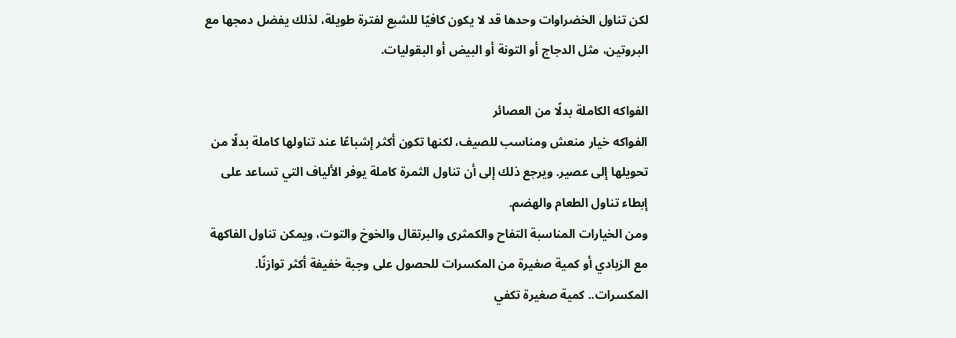لكن تناول الخضراوات وحدها قد لا يكون كافيًا للشبع لفترة طويلة، لذلك يفضل دمجها مع البروتين، مثل الدجاج أو التونة أو البيض أو البقوليات.

الفواكه الكاملة بدلًا من العصائر
الفواكه خيار منعش ومناسب للصيف، لكنها تكون أكثر إشباعًا عند تناولها كاملة بدلًا من تحويلها إلى عصير. ويرجع ذلك إلى أن تناول الثمرة كاملة يوفر الألياف التي تساعد على إبطاء تناول الطعام والهضم.
ومن الخيارات المناسبة التفاح والكمثرى والبرتقال والخوخ والتوت، ويمكن تناول الفاكهة مع الزبادي أو كمية صغيرة من المكسرات للحصول على وجبة خفيفة أكثر توازنًا.
المكسرات.. كمية صغيرة تكفي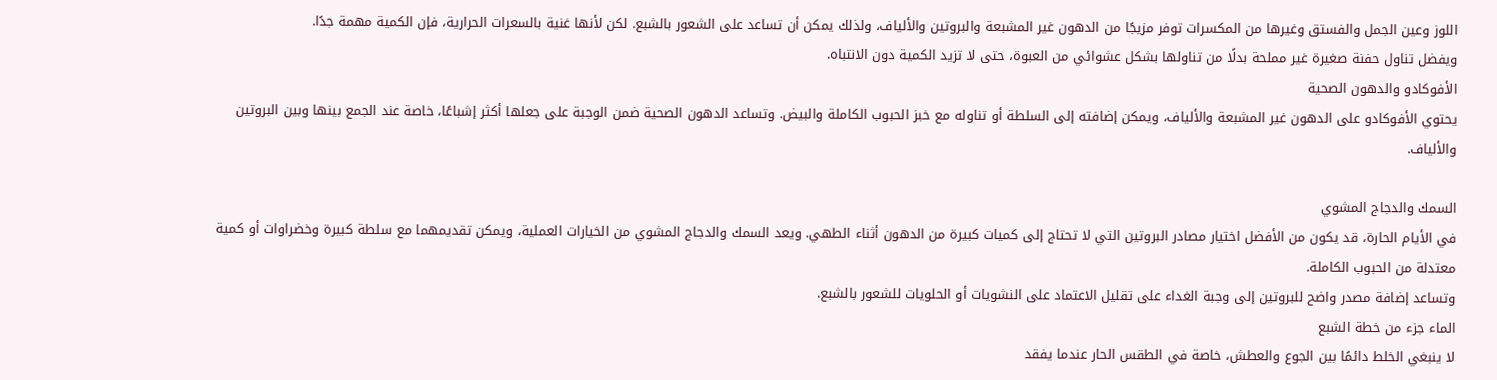اللوز وعين الجمل والفستق وغيرها من المكسرات توفر مزيجًا من الدهون غير المشبعة والبروتين والألياف، ولذلك يمكن أن تساعد على الشعور بالشبع. لكن لأنها غنية بالسعرات الحرارية، فإن الكمية مهمة جدًا.
ويفضل تناول حفنة صغيرة غير مملحة بدلًا من تناولها بشكل عشوائي من العبوة، حتى لا تزيد الكمية دون الانتباه.
الأفوكادو والدهون الصحية
يحتوي الأفوكادو على الدهون غير المشبعة والألياف، ويمكن إضافته إلى السلطة أو تناوله مع خبز الحبوب الكاملة والبيض. وتساعد الدهون الصحية ضمن الوجبة على جعلها أكثر إشباعًا، خاصة عند الجمع بينها وبين البروتين والألياف.

السمك والدجاج المشوي
في الأيام الحارة، قد يكون من الأفضل اختيار مصادر البروتين التي لا تحتاج إلى كميات كبيرة من الدهون أثناء الطهي. ويعد السمك والدجاج المشوي من الخيارات العملية، ويمكن تقديمهما مع سلطة كبيرة وخضراوات أو كمية معتدلة من الحبوب الكاملة.
وتساعد إضافة مصدر واضح للبروتين إلى وجبة الغداء على تقليل الاعتماد على النشويات أو الحلويات للشعور بالشبع.
الماء جزء من خطة الشبع
لا ينبغي الخلط دائمًا بين الجوع والعطش، خاصة في الطقس الحار عندما يفقد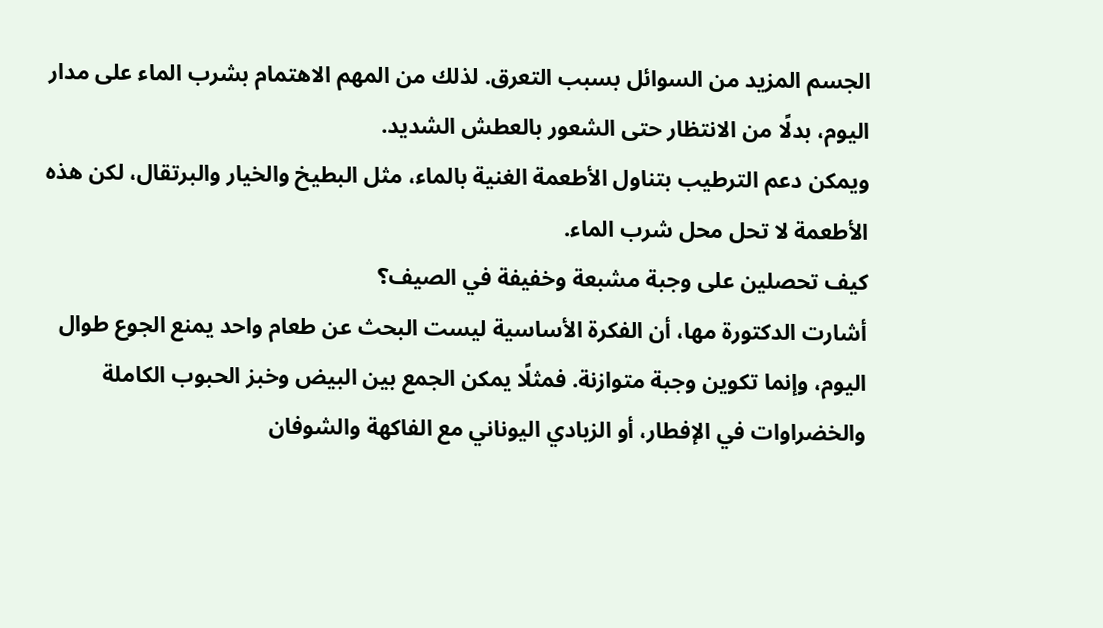الجسم المزيد من السوائل بسبب التعرق. لذلك من المهم الاهتمام بشرب الماء على مدار اليوم، بدلًا من الانتظار حتى الشعور بالعطش الشديد.
ويمكن دعم الترطيب بتناول الأطعمة الغنية بالماء، مثل البطيخ والخيار والبرتقال، لكن هذه الأطعمة لا تحل محل شرب الماء.
كيف تحصلين على وجبة مشبعة وخفيفة في الصيف؟
أشارت الدكتورة مها، أن الفكرة الأساسية ليست البحث عن طعام واحد يمنع الجوع طوال اليوم، وإنما تكوين وجبة متوازنة. فمثلًا يمكن الجمع بين البيض وخبز الحبوب الكاملة والخضراوات في الإفطار، أو الزبادي اليوناني مع الفاكهة والشوفان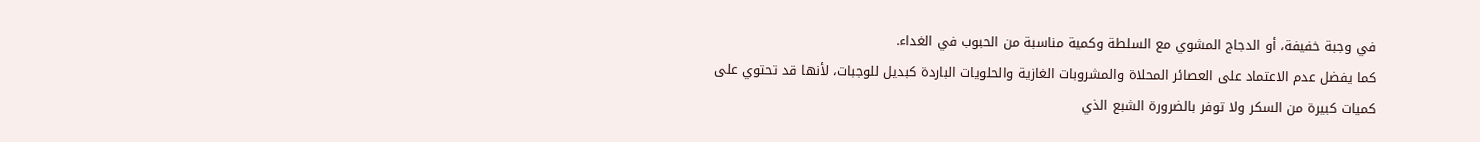في وجبة خفيفة، أو الدجاج المشوي مع السلطة وكمية مناسبة من الحبوب في الغداء.
كما يفضل عدم الاعتماد على العصائر المحلاة والمشروبات الغازية والحلويات الباردة كبديل للوجبات، لأنها قد تحتوي على كميات كبيرة من السكر ولا توفر بالضرورة الشبع الذي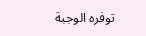توفره الوجبة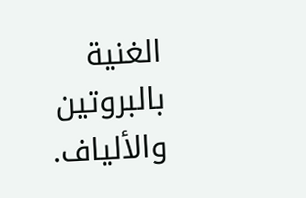الغنية بالبروتين والألياف.